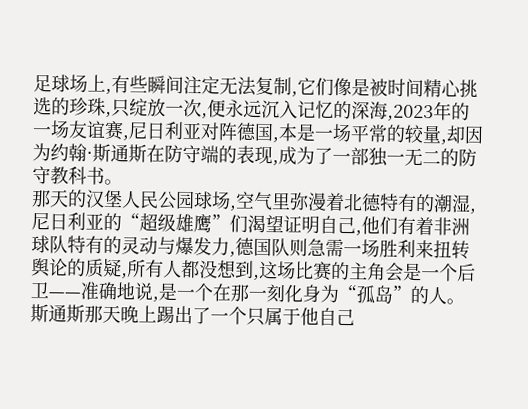足球场上,有些瞬间注定无法复制,它们像是被时间精心挑选的珍珠,只绽放一次,便永远沉入记忆的深海,2023年的一场友谊赛,尼日利亚对阵德国,本是一场平常的较量,却因为约翰·斯通斯在防守端的表现,成为了一部独一无二的防守教科书。
那天的汉堡人民公园球场,空气里弥漫着北德特有的潮湿,尼日利亚的“超级雄鹰”们渴望证明自己,他们有着非洲球队特有的灵动与爆发力,德国队则急需一场胜利来扭转舆论的质疑,所有人都没想到,这场比赛的主角会是一个后卫——准确地说,是一个在那一刻化身为“孤岛”的人。
斯通斯那天晚上踢出了一个只属于他自己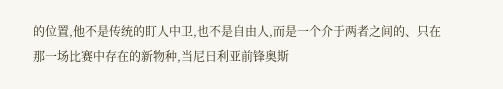的位置,他不是传统的盯人中卫,也不是自由人,而是一个介于两者之间的、只在那一场比赛中存在的新物种,当尼日利亚前锋奥斯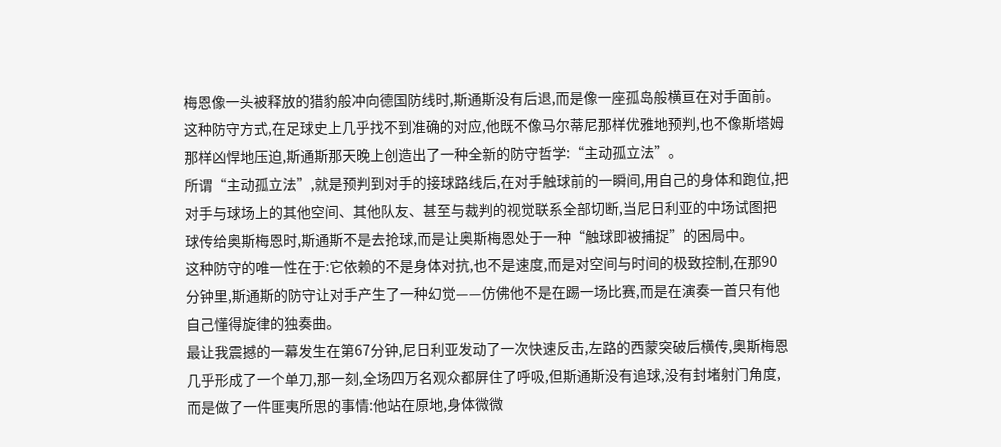梅恩像一头被释放的猎豹般冲向德国防线时,斯通斯没有后退,而是像一座孤岛般横亘在对手面前。
这种防守方式,在足球史上几乎找不到准确的对应,他既不像马尔蒂尼那样优雅地预判,也不像斯塔姆那样凶悍地压迫,斯通斯那天晚上创造出了一种全新的防守哲学:“主动孤立法”。
所谓“主动孤立法”,就是预判到对手的接球路线后,在对手触球前的一瞬间,用自己的身体和跑位,把对手与球场上的其他空间、其他队友、甚至与裁判的视觉联系全部切断,当尼日利亚的中场试图把球传给奥斯梅恩时,斯通斯不是去抢球,而是让奥斯梅恩处于一种“触球即被捕捉”的困局中。
这种防守的唯一性在于:它依赖的不是身体对抗,也不是速度,而是对空间与时间的极致控制,在那90分钟里,斯通斯的防守让对手产生了一种幻觉——仿佛他不是在踢一场比赛,而是在演奏一首只有他自己懂得旋律的独奏曲。
最让我震撼的一幕发生在第67分钟,尼日利亚发动了一次快速反击,左路的西蒙突破后横传,奥斯梅恩几乎形成了一个单刀,那一刻,全场四万名观众都屏住了呼吸,但斯通斯没有追球,没有封堵射门角度,而是做了一件匪夷所思的事情:他站在原地,身体微微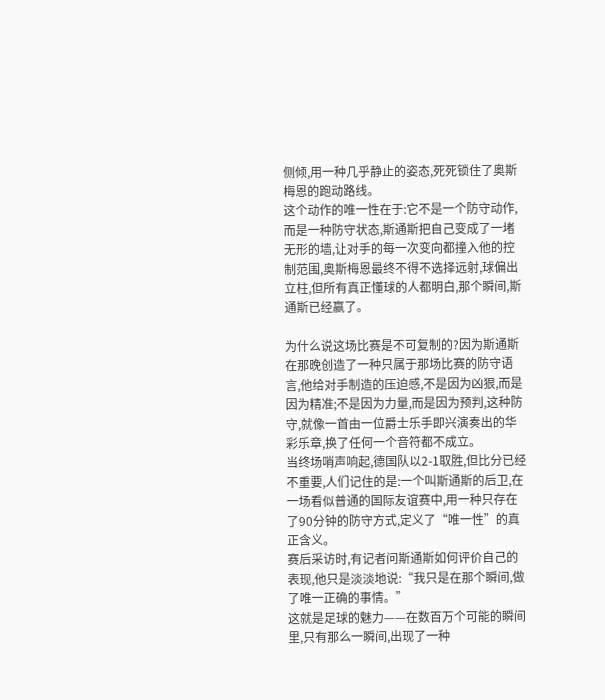侧倾,用一种几乎静止的姿态,死死锁住了奥斯梅恩的跑动路线。
这个动作的唯一性在于:它不是一个防守动作,而是一种防守状态,斯通斯把自己变成了一堵无形的墙,让对手的每一次变向都撞入他的控制范围,奥斯梅恩最终不得不选择远射,球偏出立柱,但所有真正懂球的人都明白,那个瞬间,斯通斯已经赢了。

为什么说这场比赛是不可复制的?因为斯通斯在那晚创造了一种只属于那场比赛的防守语言,他给对手制造的压迫感,不是因为凶狠,而是因为精准;不是因为力量,而是因为预判,这种防守,就像一首由一位爵士乐手即兴演奏出的华彩乐章,换了任何一个音符都不成立。
当终场哨声响起,德国队以2-1取胜,但比分已经不重要,人们记住的是:一个叫斯通斯的后卫,在一场看似普通的国际友谊赛中,用一种只存在了90分钟的防守方式,定义了“唯一性”的真正含义。
赛后采访时,有记者问斯通斯如何评价自己的表现,他只是淡淡地说:“我只是在那个瞬间,做了唯一正确的事情。”
这就是足球的魅力——在数百万个可能的瞬间里,只有那么一瞬间,出现了一种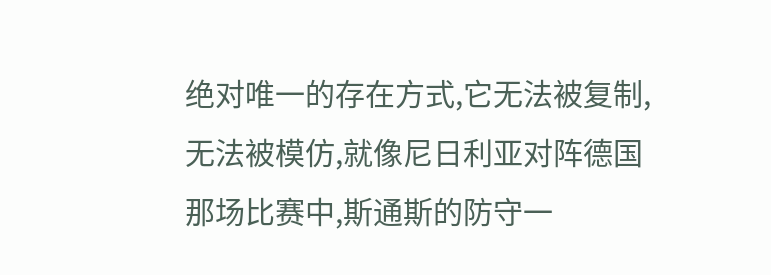绝对唯一的存在方式,它无法被复制,无法被模仿,就像尼日利亚对阵德国那场比赛中,斯通斯的防守一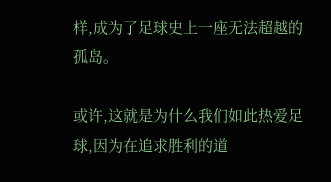样,成为了足球史上一座无法超越的孤岛。

或许,这就是为什么我们如此热爱足球,因为在追求胜利的道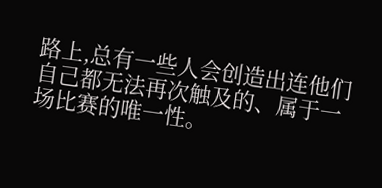路上,总有一些人会创造出连他们自己都无法再次触及的、属于一场比赛的唯一性。